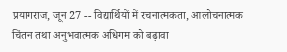प्रयागराज, जून 27 -- विद्यार्थियों में रचनात्मकता, आलोचनात्मक चिंतन तथा अनुभवात्मक अधिगम को बढ़ावा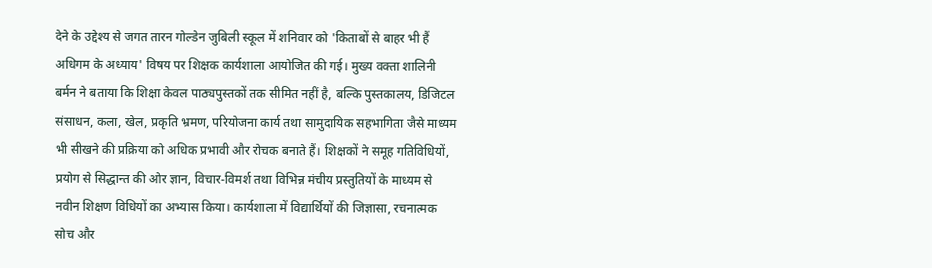देने के उ‌द्देश्य से जगत तारन गोल्डेन जुबिली स्कूल में शनिवार को 'किताबों से बाहर भी हैं अधिगम के अध्याय' विषय पर शिक्षक कार्यशाला आयोजित की गई। मुख्य वक्ता शालिनी बर्मन ने बताया कि शिक्षा केवल पाठ्यपुस्तकों तक सीमित नहीं है, बल्कि पुस्तकालय, डिजिटल संसाधन, कला, खेल, प्रकृति भ्रमण, परियोजना कार्य तथा सामुदायिक सहभागिता जैसे माध्यम भी सीखने की प्रक्रिया को अधिक प्रभावी और रोचक बनाते हैं। शिक्षकों ने समूह गतिविधियों, प्रयोग से सिद्धान्त की ओर ज्ञान, विचार-विमर्श तथा विभिन्न मंचीय प्रस्तुतियों के माध्यम से नवीन शिक्षण विधियों का अभ्यास किया। कार्यशाला में विद्यार्थियों की जिज्ञासा, रचनात्मक सोच और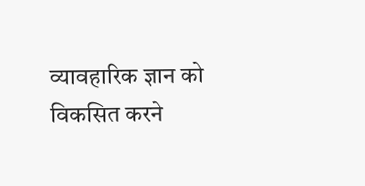व्यावहारिक ज्ञान को विकसित करने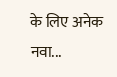के लिए अनेक नवा...